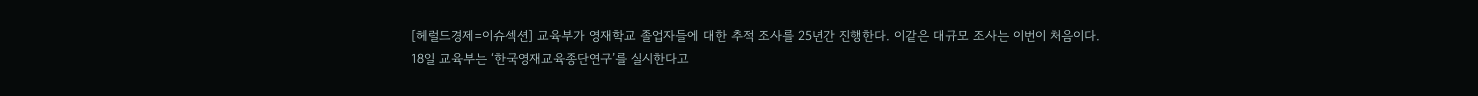[헤럴드경제=이슈섹션] 교육부가 영재학교 졸업자들에 대한 추적 조사를 25년간 진행한다. 이같은 대규모 조사는 이번이 처음이다.
18일 교육부는 ‘한국영재교육종단연구’를 실시한다고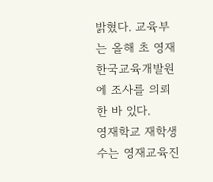밝혔다. 교육부는 올해 초 영재한국교육개발원에 조사를 의뢰한 바 있다.
영재학교 재학생수는 영재교육진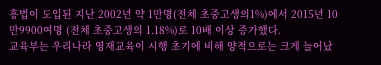흥법이 도입된 지난 2002년 약 1만명(전체 초중고생의1%)에서 2015년 10만9900여명 (전체 초중고생의 1.18%)로 10배 이상 증가했다.
교육부는 우리나라 영재교육이 시행 초기에 비해 양적으로는 크게 늘어났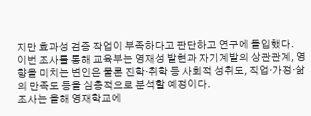지만 효과성 검증 작업이 부족하다고 판단하고 연구에 돌입했다.
이번 조사를 통해 교육부는 영재성 발현과 자기계발의 상관관계, 영향을 미치는 변인은 물론 진학·취학 등 사회적 성취도, 직업·가정·삶의 만족도 등을 심층적으로 분석할 예정이다.
조사는 올해 영재학교에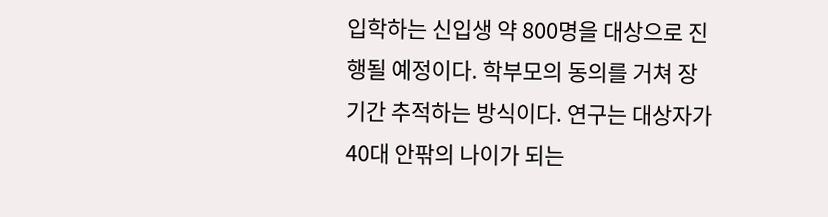입학하는 신입생 약 800명을 대상으로 진행될 예정이다. 학부모의 동의를 거쳐 장기간 추적하는 방식이다. 연구는 대상자가 40대 안팎의 나이가 되는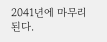2041년에 마무리 된다.